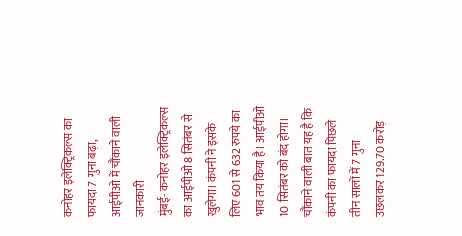कनोहर इलेक्ट्रिकल्स का फायदा 7 गुना बढ़ा, आईपीओ में चौंकाने वाली जानकारी
मुंबई- कनोहर इलेक्ट्रिकल्स का आईपीओ 8 सितंबर से खुलेगा। कंपनी ने इसके लिए 601 से 632 रुपये का भाव तय किया है। आईपीओ 10 सितंबर को बंद होगा। चौंकाने वाली बात यह है कि कंपनी का फायदा पिछले तीन सालों में 7 गुना उछलकर 129.70 करोड़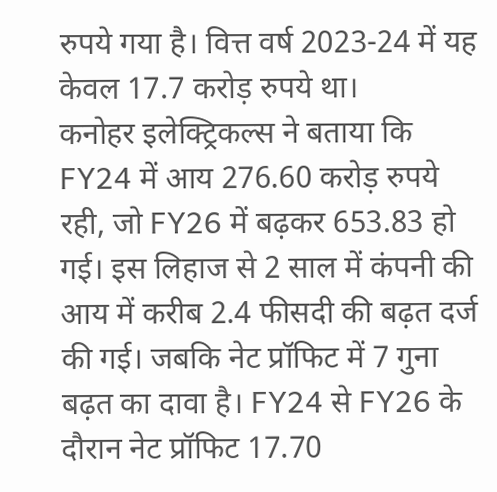रुपये गया है। वित्त वर्ष 2023-24 में यह केवल 17.7 करोड़ रुपये था।
कनोहर इलेक्ट्रिकल्स ने बताया कि FY24 में आय 276.60 करोड़ रुपये रही, जो FY26 में बढ़कर 653.83 हो गई। इस लिहाज से 2 साल में कंपनी की आय में करीब 2.4 फीसदी की बढ़त दर्ज की गई। जबकि नेट प्रॉफिट में 7 गुना बढ़त का दावा है। FY24 से FY26 के दौरान नेट प्रॉफिट 17.70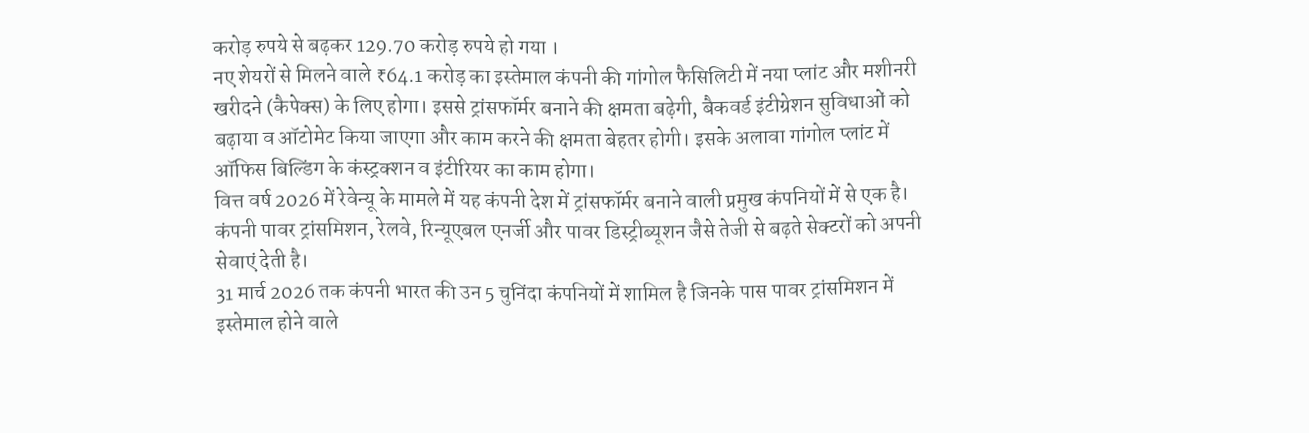करोड़ रुपये से बढ़कर 129.70 करोड़ रुपये हो गया ।
नए शेयरों से मिलने वाले ₹64.1 करोड़ का इस्तेमाल कंपनी की गांगोल फैसिलिटी में नया प्लांट और मशीनरी खरीदने (कैपेक्स) के लिए होगा। इससे ट्रांसफॉर्मर बनाने की क्षमता बढ़ेगी, बैकवर्ड इंटीग्रेशन सुविधाओं को बढ़ाया व ऑटोमेट किया जाएगा और काम करने की क्षमता बेहतर होगी। इसके अलावा गांगोल प्लांट में ऑफिस बिल्डिंग के कंस्ट्रक्शन व इंटीरियर का काम होगा।
वित्त वर्ष 2026 में रेवेन्यू के मामले में यह कंपनी देश में ट्रांसफॉर्मर बनाने वाली प्रमुख कंपनियों में से एक है। कंपनी पावर ट्रांसमिशन, रेलवे, रिन्यूएबल एनर्जी और पावर डिस्ट्रीब्यूशन जैसे तेजी से बढ़ते सेक्टरों को अपनी सेवाएं देती है।
31 मार्च 2026 तक कंपनी भारत की उन 5 चुनिंदा कंपनियों में शामिल है जिनके पास पावर ट्रांसमिशन में इस्तेमाल होने वाले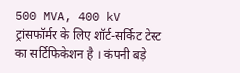500 MVA, 400 kV ट्रांसफॉर्मर के लिए शॉर्ट-सर्किट टेस्ट का सर्टिफिकेशन है । कंपनी बड़े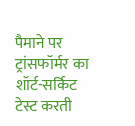पैमाने पर ट्रांसफॉर्मर का शॉर्ट-सर्किट टेस्ट करती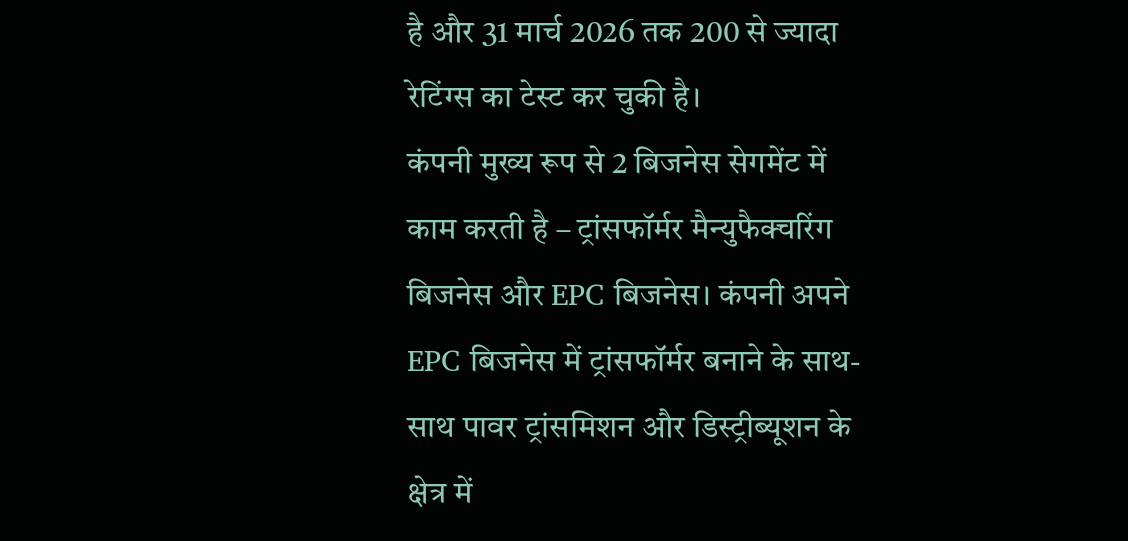है और 31 मार्च 2026 तक 200 से ज्यादा रेटिंग्स का टेस्ट कर चुकी है।
कंपनी मुख्य रूप से 2 बिजनेस सेगमेंट में काम करती है – ट्रांसफॉर्मर मैन्युफैक्चरिंग बिजनेस और EPC बिजनेस। कंपनी अपने EPC बिजनेस में ट्रांसफॉर्मर बनाने के साथ-साथ पावर ट्रांसमिशन और डिस्ट्रीब्यूशन के क्षेत्र में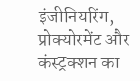इंजीनियरिंग, प्रोक्योरमेंट और कंस्ट्रक्शन का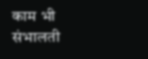काम भी संभालती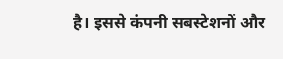है। इससे कंपनी सबस्टेशनों और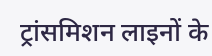ट्रांसमिशन लाइनों के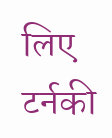लिए टर्नकी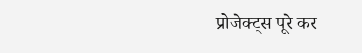प्रोजेक्ट्स पूरे कर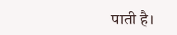पाती है।